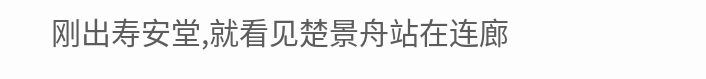刚出寿安堂,就看见楚景舟站在连廊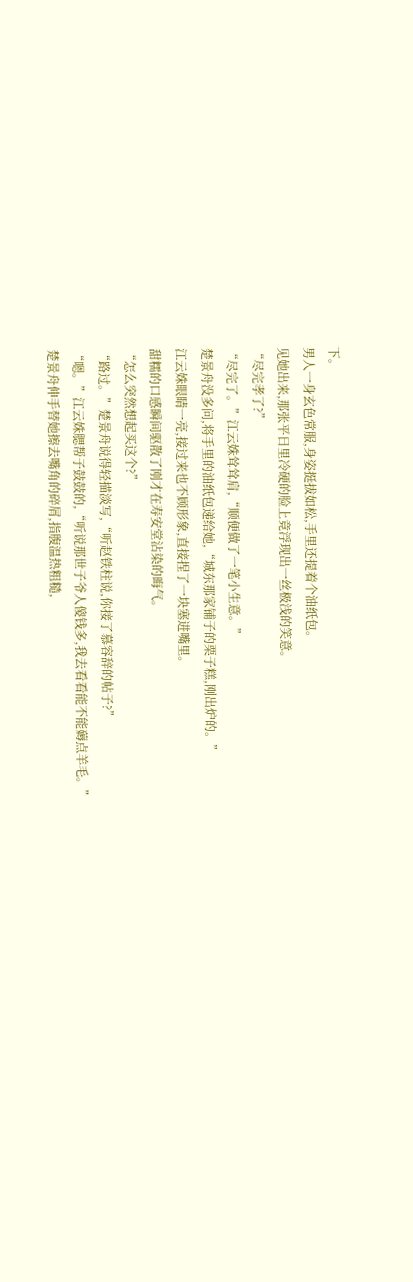下。
男人一身玄色常服,身姿挺拔如松,手里还提着个油纸包。
见她出来,那张平日里冷硬的脸上竟浮现出一丝极浅的笑意。
“尽完孝了?”
“尽完了。”江云姝耸耸肩,“顺便做了一笔小生意。”
楚景舟没多问,将手里的油纸包递给她,“城东那家铺子的栗子糕,刚出炉的。”
江云姝眼睛一亮,接过来也不顾形象,直接捏了一块塞进嘴里。
甜糯的口感瞬间驱散了刚才在寿安堂沾染的晦气。
“怎么突然想起买这个?”
“路过。”楚景舟说得轻描淡写,“听赵铁柱说,你接了慕容辞的帖子?”
“嗯。”江云姝腮帮子鼓鼓的,“听说那世子爷人傻钱多,我去看看能不能薅点羊毛。”
楚景舟伸手替她擦去嘴角的碎屑,指腹温热粗糙,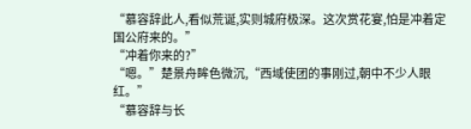“慕容辞此人,看似荒诞,实则城府极深。这次赏花宴,怕是冲着定国公府来的。”
“冲着你来的?”
“嗯。”楚景舟眸色微沉,“西域使团的事刚过,朝中不少人眼红。”
“慕容辞与长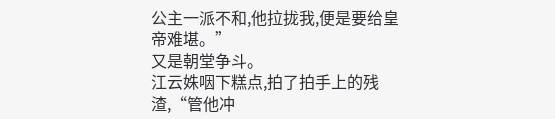公主一派不和,他拉拢我,便是要给皇帝难堪。”
又是朝堂争斗。
江云姝咽下糕点,拍了拍手上的残渣,“管他冲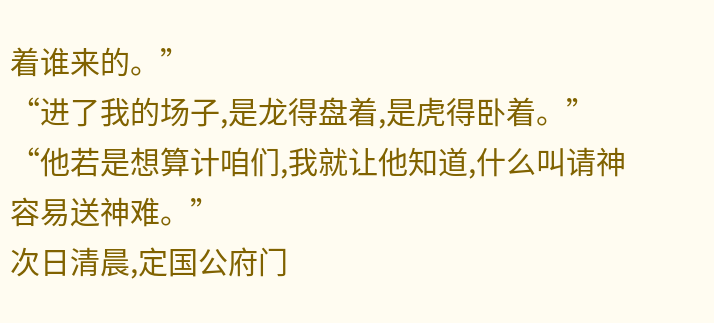着谁来的。”
“进了我的场子,是龙得盘着,是虎得卧着。”
“他若是想算计咱们,我就让他知道,什么叫请神容易送神难。”
次日清晨,定国公府门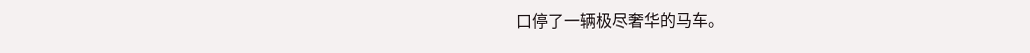口停了一辆极尽奢华的马车。